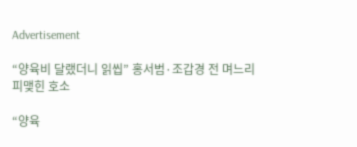Advertisement

“양육비 달랬더니 읽씹” 홍서범·조갑경 전 며느리 피맺힌 호소

“양육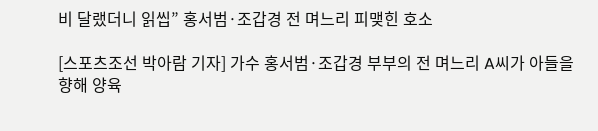비 달랬더니 읽씹” 홍서범·조갑경 전 며느리 피맺힌 호소

[스포츠조선 박아람 기자] 가수 홍서범·조갑경 부부의 전 며느리 A씨가 아들을 향해 양육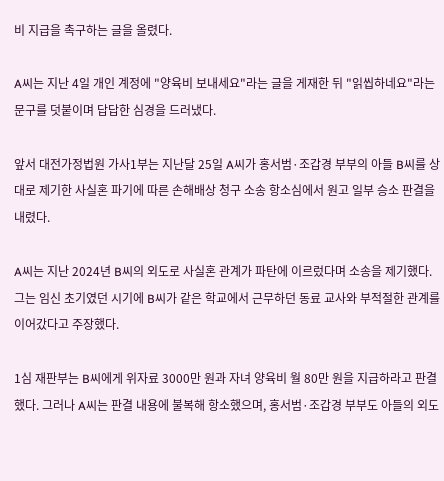비 지급을 촉구하는 글을 올렸다.

A씨는 지난 4일 개인 계정에 "양육비 보내세요"라는 글을 게재한 뒤 "읽씹하네요"라는 문구를 덧붙이며 답답한 심경을 드러냈다.

앞서 대전가정법원 가사1부는 지난달 25일 A씨가 홍서범·조갑경 부부의 아들 B씨를 상대로 제기한 사실혼 파기에 따른 손해배상 청구 소송 항소심에서 원고 일부 승소 판결을 내렸다.

A씨는 지난 2024년 B씨의 외도로 사실혼 관계가 파탄에 이르렀다며 소송을 제기했다. 그는 임신 초기였던 시기에 B씨가 같은 학교에서 근무하던 동료 교사와 부적절한 관계를 이어갔다고 주장했다.

1심 재판부는 B씨에게 위자료 3000만 원과 자녀 양육비 월 80만 원을 지급하라고 판결했다. 그러나 A씨는 판결 내용에 불복해 항소했으며, 홍서범·조갑경 부부도 아들의 외도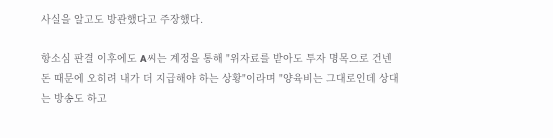사실을 알고도 방관했다고 주장했다.

항소심 판결 이후에도 A씨는 계정을 통해 "위자료를 받아도 투자 명목으로 건넨 돈 때문에 오히려 내가 더 지급해야 하는 상황"이라며 "양육비는 그대로인데 상대는 방송도 하고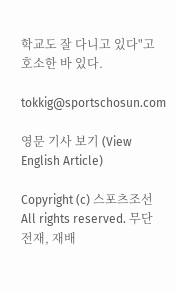학교도 잘 다니고 있다"고 호소한 바 있다.

tokkig@sportschosun.com

영문 기사 보기 (View English Article)

Copyright (c) 스포츠조선 All rights reserved. 무단 전재, 재배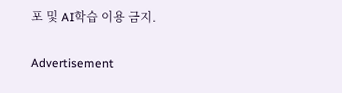포 및 AI학습 이용 금지.

Advertisement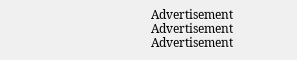Advertisement
Advertisement
Advertisement